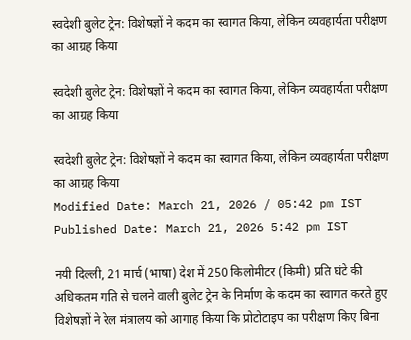स्वदेशी बुलेट ट्रेन: विशेषज्ञों ने कदम का स्वागत किया, लेकिन व्यवहार्यता परीक्षण का आग्रह किया

स्वदेशी बुलेट ट्रेन: विशेषज्ञों ने कदम का स्वागत किया, लेकिन व्यवहार्यता परीक्षण का आग्रह किया

स्वदेशी बुलेट ट्रेन: विशेषज्ञों ने कदम का स्वागत किया, लेकिन व्यवहार्यता परीक्षण का आग्रह किया
Modified Date: March 21, 2026 / 05:42 pm IST
Published Date: March 21, 2026 5:42 pm IST

नयी दिल्ली, 21 मार्च (भाषा) देश में 250 किलोमीटर (किमी) प्रति घंटे की अधिकतम गति से चलने वाली बुलेट ट्रेन के निर्माण के कदम का स्वागत करते हुए विशेषज्ञों ने रेल मंत्रालय को आगाह किया कि प्रोटोटाइप का परीक्षण किए बिना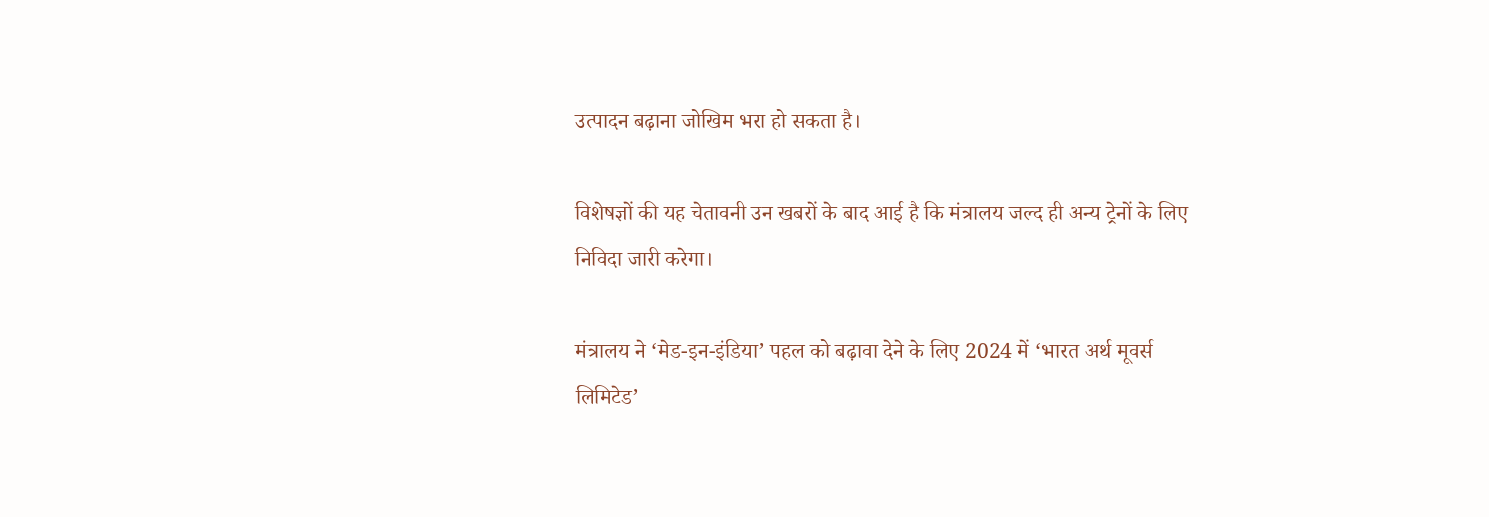उत्पादन बढ़ाना जोखिम भरा हो सकता है।

विशेषज्ञों की यह चेतावनी उन खबरों के बाद आई है कि मंत्रालय जल्द ही अन्य ट्रेनों के लिए निविदा जारी करेगा।

मंत्रालय ने ‘मेड-इन-इंडिया’ पहल को बढ़ावा देने के लिए 2024 में ‘भारत अर्थ मूवर्स लिमिटेड’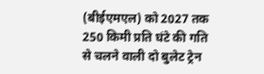(बीईएमएल) को 2027 तक 250 किमी प्रति घंटे की गति से चलने वाली दो बुलेट ट्रेन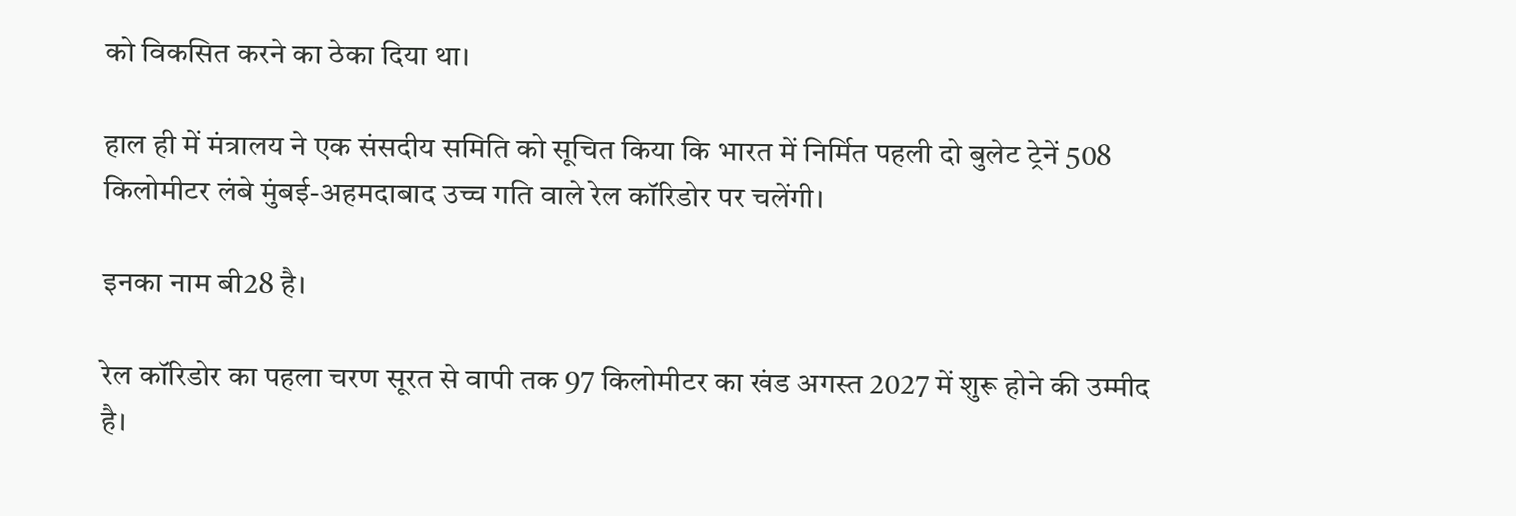को विकसित करने का ठेका दिया था।

हाल ही में मंत्रालय ने एक संसदीय समिति को सूचित किया कि भारत में निर्मित पहली दो बुलेट ट्रेनें 508 किलोमीटर लंबे मुंबई-अहमदाबाद उच्च गति वाले रेल कॉरिडोर पर चलेंगी।

इनका नाम बी28 है।

रेल कॉरिडोर का पहला चरण सूरत से वापी तक 97 किलोमीटर का खंड अगस्त 2027 में शुरू होने की उम्मीद है।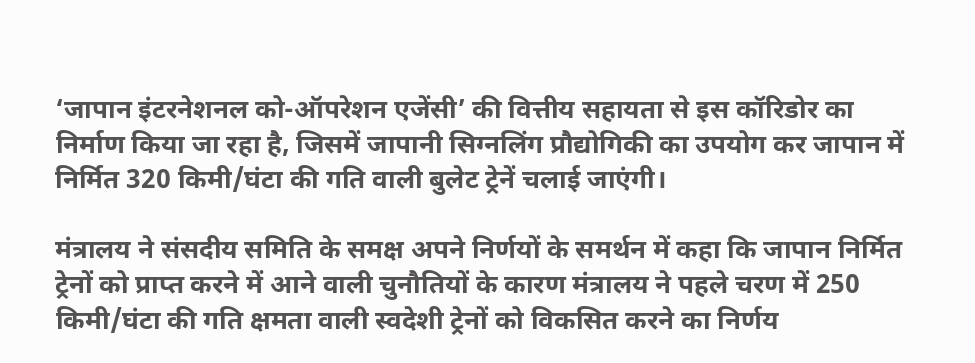‘जापान इंटरनेशनल को-ऑपरेशन एजेंसी’ की वित्तीय सहायता से इस कॉरिडोर का निर्माण किया जा रहा है, जिसमें जापानी सिग्नलिंग प्रौद्योगिकी का उपयोग कर जापान में निर्मित 320 किमी/घंटा की गति वाली बुलेट ट्रेनें चलाई जाएंगी।

मंत्रालय ने संसदीय समिति के समक्ष अपने निर्णयों के समर्थन में कहा कि जापान निर्मित ट्रेनों को प्राप्त करने में आने वाली चुनौतियों के कारण मंत्रालय ने पहले चरण में 250 किमी/घंटा की गति क्षमता वाली स्वदेशी ट्रेनों को विकसित करने का निर्णय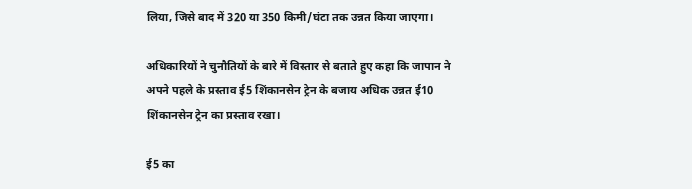लिया, जिसे बाद में 320 या 350 किमी/घंटा तक उन्नत किया जाएगा।

अधिकारियों ने चुनौतियों के बारे में विस्तार से बताते हुए कहा कि जापान ने अपने पहले के प्रस्ताव ई5 शिंकानसेन ट्रेन के बजाय अधिक उन्नत ई10 शिंकानसेन ट्रेन का प्रस्ताव रखा।

ई5 का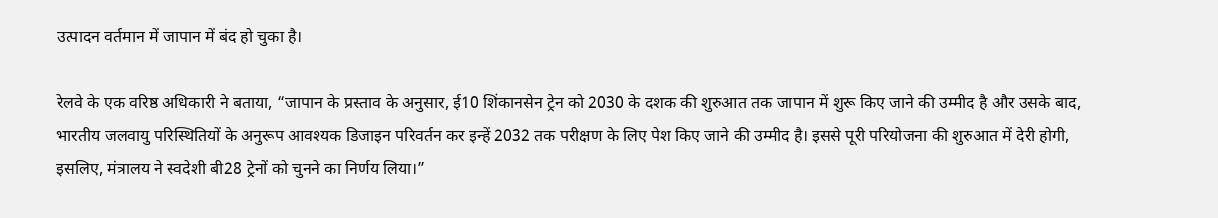उत्पादन वर्तमान में जापान में बंद हो चुका है।

रेलवे के एक वरिष्ठ अधिकारी ने बताया, “जापान के प्रस्ताव के अनुसार, ई10 शिंकानसेन ट्रेन को 2030 के दशक की शुरुआत तक जापान में शुरू किए जाने की उम्मीद है और उसके बाद, भारतीय जलवायु परिस्थितियों के अनुरूप आवश्यक डिजाइन परिवर्तन कर इन्हें 2032 तक परीक्षण के लिए पेश किए जाने की उम्मीद है। इससे पूरी परियोजना की शुरुआत में देरी होगी, इसलिए, मंत्रालय ने स्वदेशी बी28 ट्रेनों को चुनने का निर्णय लिया।”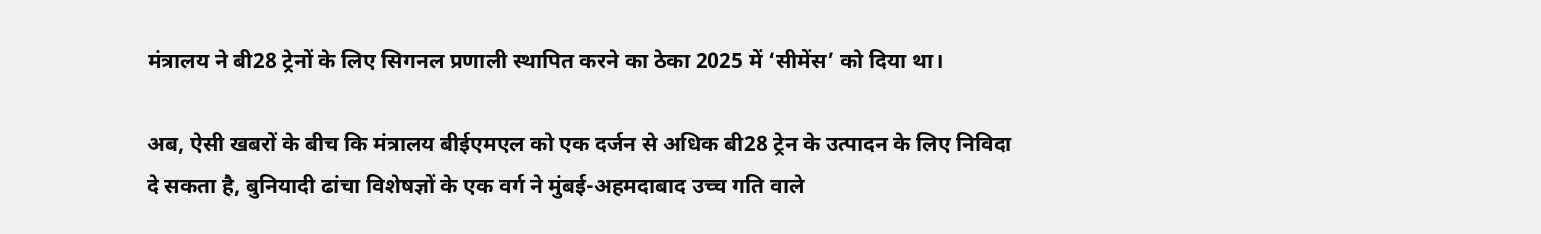मंत्रालय ने बी28 ट्रेनों के लिए सिगनल प्रणाली स्थापित करने का ठेका 2025 में ‘सीमेंस’ को दिया था।

अब, ऐसी खबरों के बीच कि मंत्रालय बीईएमएल को एक दर्जन से अधिक बी28 ट्रेन के उत्पादन के लिए निविदा दे सकता है, बुनियादी ढांचा विशेषज्ञों के एक वर्ग ने मुंबई-अहमदाबाद उच्च गति वाले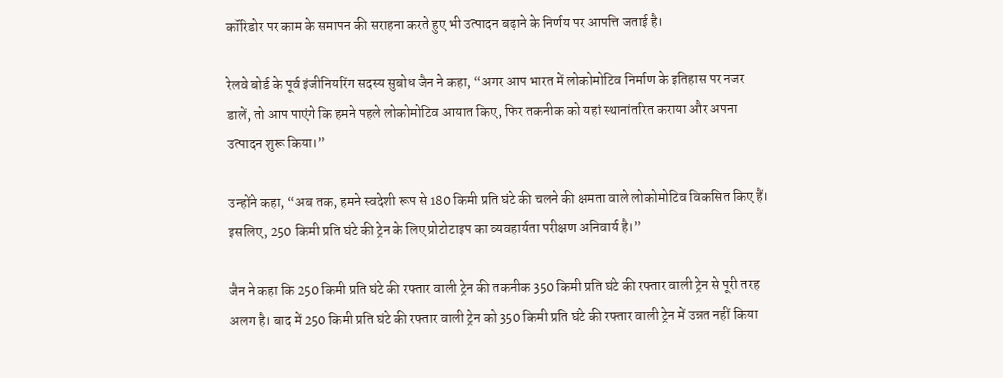कॉरिडोर पर काम के समापन की सराहना करते हुए भी उत्पादन बढ़ाने के निर्णय पर आपत्ति जताई है।

रेलवे बोर्ड के पूर्व इंजीनियरिंग सदस्य सुबोध जैन ने कहा, “अगर आप भारत में लोकोमोटिव निर्माण के इतिहास पर नजर डालें, तो आप पाएंगे कि हमने पहले लोकोमोटिव आयात किए, फिर तकनीक को यहां स्थानांतरित कराया और अपना उत्पादन शुरू किया।”

उन्होंने कहा, “अब तक, हमने स्वदेशी रूप से 180 किमी प्रति घंटे की चलने की क्षमता वाले लोकोमोटिव विकसित किए हैं। इसलिए, 250 किमी प्रति घंटे की ट्रेन के लिए प्रोटोटाइप का व्यवहार्यता परीक्षण अनिवार्य है।”

जैन ने कहा कि 250 किमी प्रति घंटे की रफ्तार वाली ट्रेन की तकनीक 350 किमी प्रति घंटे की रफ्तार वाली ट्रेन से पूरी तरह अलग है। बाद में 250 किमी प्रति घंटे की रफ्तार वाली ट्रेन को 350 किमी प्रति घंटे की रफ्तार वाली ट्रेन में उन्नत नहीं किया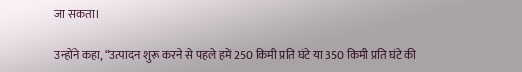जा सकता।

उन्होंने कहा, “उत्पादन शुरू करने से पहले हमें 250 किमी प्रति घंटे या 350 किमी प्रति घंटे की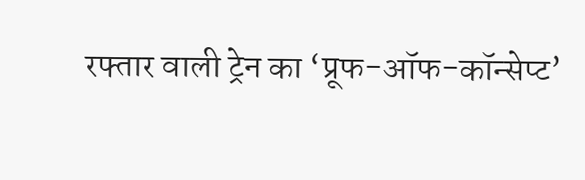रफ्तार वाली ट्रेन का ‘प्रूफ-ऑफ-कॉन्सेप्ट’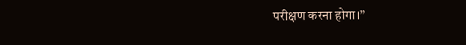परीक्षण करना होगा।”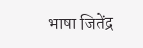भाषा जितेंद्र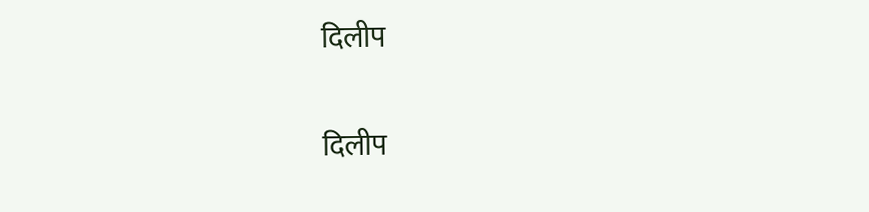दिलीप

दिलीप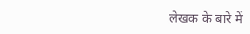लेखक के बारे में